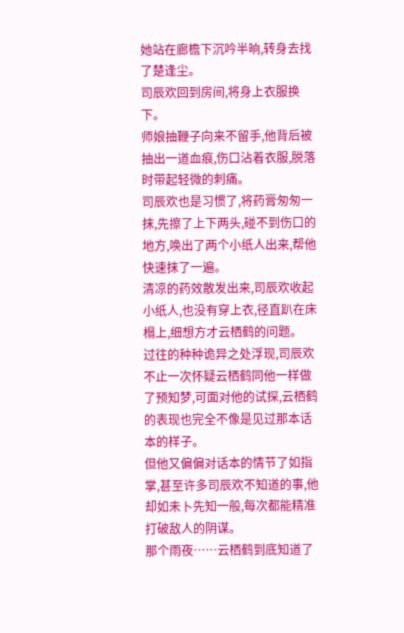她站在廊檐下沉吟半晌,转身去找了楚逢尘。
司辰欢回到房间,将身上衣服换下。
师娘抽鞭子向来不留手,他背后被抽出一道血痕,伤口沾着衣服,脱落时带起轻微的刺痛。
司辰欢也是习惯了,将药膏匆匆一抹,先擦了上下两头,碰不到伤口的地方,唤出了两个小纸人出来,帮他快速抹了一遍。
清凉的药效散发出来,司辰欢收起小纸人,也没有穿上衣,径直趴在床榻上,细想方才云栖鹤的问题。
过往的种种诡异之处浮现,司辰欢不止一次怀疑云栖鹤同他一样做了预知梦,可面对他的试探,云栖鹤的表现也完全不像是见过那本话本的样子。
但他又偏偏对话本的情节了如指掌,甚至许多司辰欢不知道的事,他却如未卜先知一般,每次都能精准打破敌人的阴谋。
那个雨夜……云栖鹤到底知道了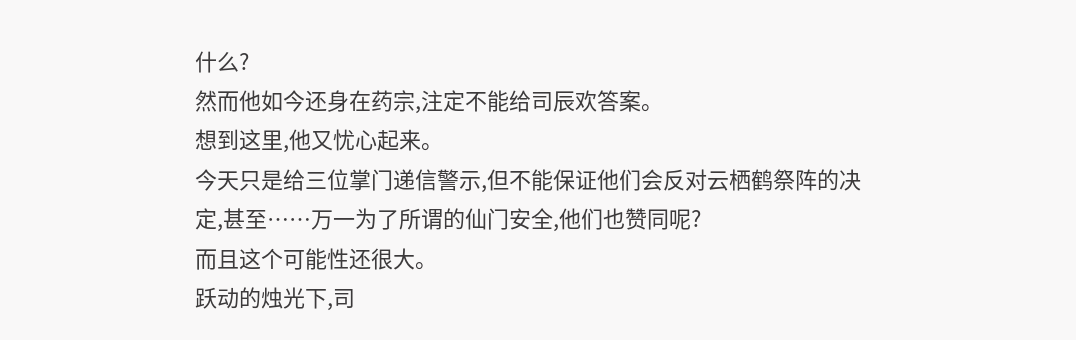什么?
然而他如今还身在药宗,注定不能给司辰欢答案。
想到这里,他又忧心起来。
今天只是给三位掌门递信警示,但不能保证他们会反对云栖鹤祭阵的决定,甚至……万一为了所谓的仙门安全,他们也赞同呢?
而且这个可能性还很大。
跃动的烛光下,司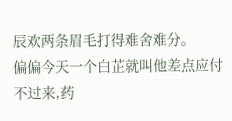辰欢两条眉毛打得难舍难分。
偏偏今天一个白芷就叫他差点应付不过来,药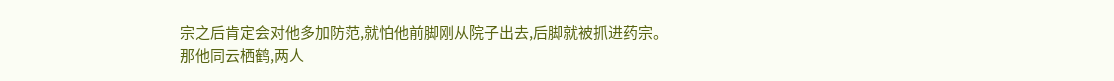宗之后肯定会对他多加防范,就怕他前脚刚从院子出去,后脚就被抓进药宗。
那他同云栖鹤,两人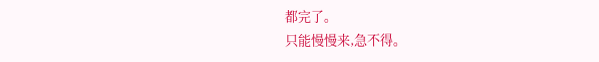都完了。
只能慢慢来,急不得。